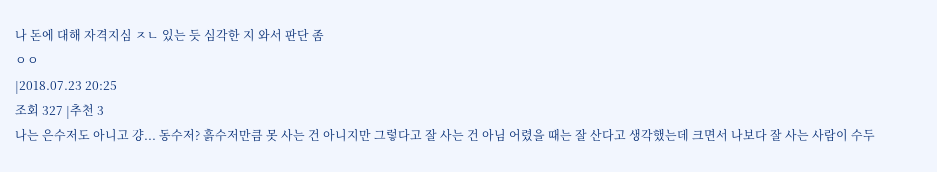나 돈에 대해 자격지심 ㅈㄴ 있는 듯 심각한 지 와서 판단 좀
ㅇㅇ
|2018.07.23 20:25
조회 327 |추천 3
나는 은수저도 아니고 걍... 동수저? 흙수저만큼 못 사는 건 아니지만 그렇다고 잘 사는 건 아님 어렸을 때는 잘 산다고 생각했는데 크면서 나보다 잘 사는 사람이 수두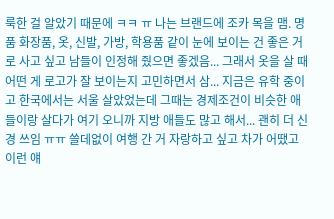룩한 걸 알았기 때문에 ㅋㅋ ㅠ 나는 브랜드에 조카 목을 맴. 명품 화장품, 옷, 신발, 가방, 학용품 같이 눈에 보이는 건 좋은 거로 사고 싶고 남들이 인정해 줬으면 좋겠음... 그래서 옷을 살 때 어떤 게 로고가 잘 보이는지 고민하면서 삼... 지금은 유학 중이고 한국에서는 서울 살았었는데 그때는 경제조건이 비슷한 애들이랑 살다가 여기 오니까 지방 애들도 많고 해서... 괜히 더 신경 쓰임 ㅠㅠ 쓸데없이 여행 간 거 자랑하고 싶고 차가 어땠고 이런 얘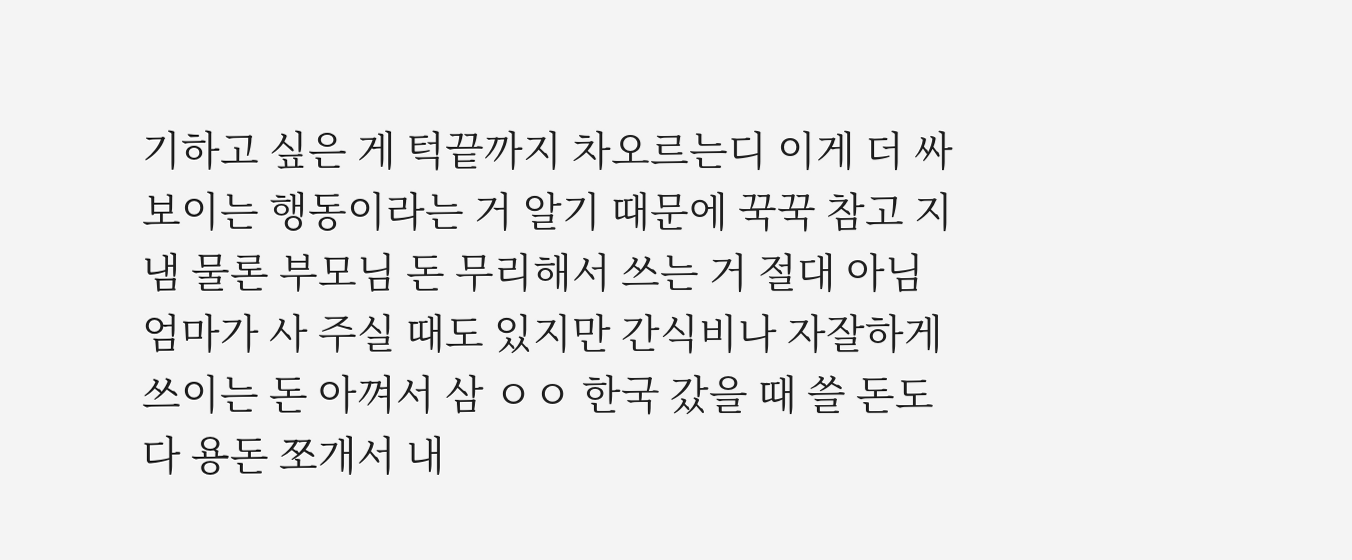기하고 싶은 게 턱끝까지 차오르는디 이게 더 싸보이는 행동이라는 거 알기 때문에 꾹꾹 참고 지냄 물론 부모님 돈 무리해서 쓰는 거 절대 아님 엄마가 사 주실 때도 있지만 간식비나 자잘하게 쓰이는 돈 아껴서 삼 ㅇㅇ 한국 갔을 때 쓸 돈도 다 용돈 쪼개서 내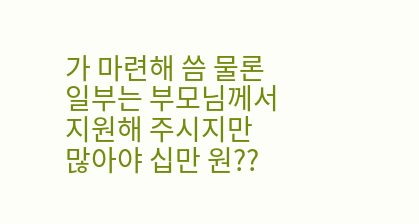가 마련해 씀 물론 일부는 부모님께서 지원해 주시지만 많아야 십만 원??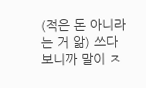(적은 돈 아니라는 거 앎) 쓰다 보니까 말이 ㅈ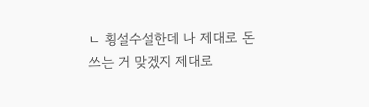ㄴ 횡설수설한데 나 제대로 돈 쓰는 거 맞겠지 제대로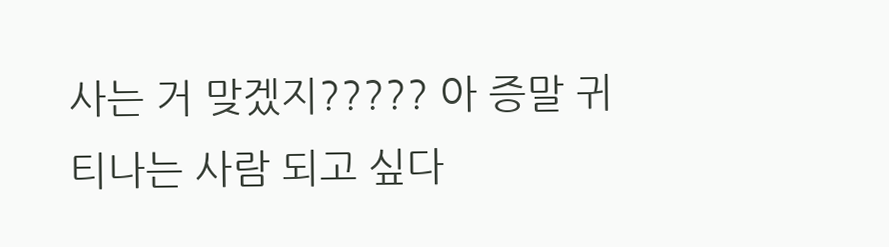사는 거 맞겠지????? 아 증말 귀티나는 사람 되고 싶다